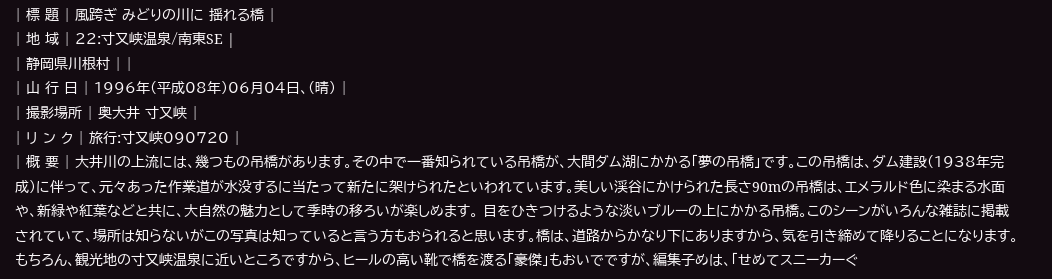| 標 題 | 風跨ぎ みどりの川に 揺れる橋 |
| 地 域 | 22:寸又峡温泉/南東SE |
| 静岡県川根村 | |
| 山 行 日 | 1996年(平成08年)06月04日、(晴) |
| 撮影場所 | 奥大井 寸又峡 |
| リ ン ク | 旅行:寸又峡090720 |
| 概 要 | 大井川の上流には、幾つもの吊橋があります。その中で一番知られている吊橋が、大間ダム湖にかかる「夢の吊橋」です。この吊橋は、ダム建設(1938年完成)に伴って、元々あった作業道が水没するに当たって新たに架けられたといわれています。美しい渓谷にかけられた長さ90mの吊橋は、エメラルド色に染まる水面や、新緑や紅葉などと共に、大自然の魅力として季時の移ろいが楽しめます。 目をひきつけるような淡いブルーの上にかかる吊橋。このシーンがいろんな雑誌に掲載されていて、場所は知らないがこの写真は知っていると言う方もおられると思います。橋は、道路からかなり下にありますから、気を引き締めて降りることになります。もちろん、観光地の寸又峡温泉に近いところですから、ヒールの高い靴で橋を渡る「豪傑」もおいでですが、編集子めは、「せめてスニーカーぐ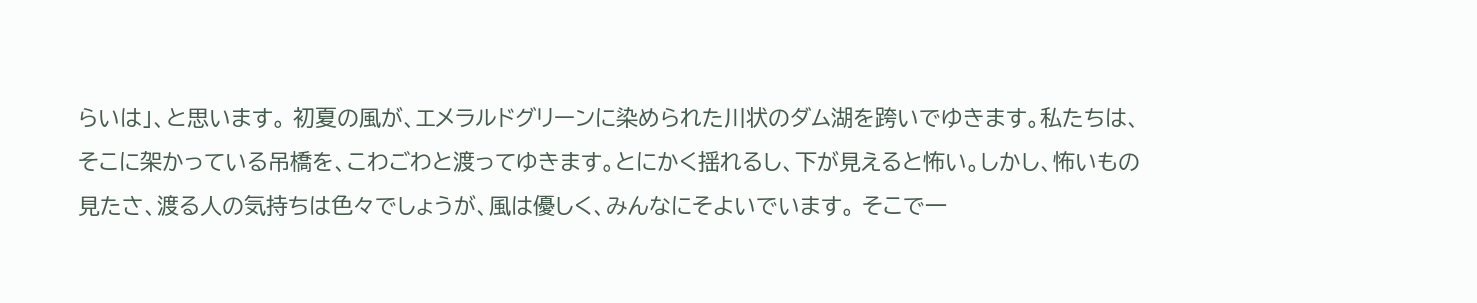らいは」、と思います。 初夏の風が、エメラルドグリーンに染められた川状のダム湖を跨いでゆきます。私たちは、そこに架かっている吊橋を、こわごわと渡ってゆきます。とにかく揺れるし、下が見えると怖い。しかし、怖いもの見たさ、渡る人の気持ちは色々でしょうが、風は優しく、みんなにそよいでいます。 そこで一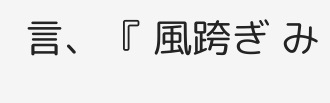言、『 風跨ぎ み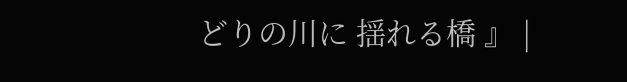どりの川に 揺れる橋 』 |